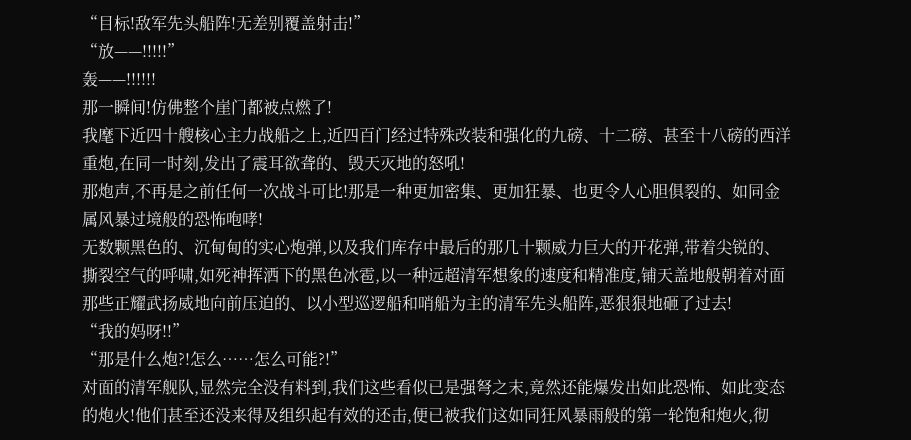“目标!敌军先头船阵!无差别覆盖射击!”
“放——!!!!!”
轰——!!!!!!
那一瞬间!仿佛整个崖门都被点燃了!
我麾下近四十艘核心主力战船之上,近四百门经过特殊改装和强化的九磅、十二磅、甚至十八磅的西洋重炮,在同一时刻,发出了震耳欲聋的、毁天灭地的怒吼!
那炮声,不再是之前任何一次战斗可比!那是一种更加密集、更加狂暴、也更令人心胆俱裂的、如同金属风暴过境般的恐怖咆哮!
无数颗黑色的、沉甸甸的实心炮弹,以及我们库存中最后的那几十颗威力巨大的开花弹,带着尖锐的、撕裂空气的呼啸,如死神挥洒下的黑色冰雹,以一种远超清军想象的速度和精准度,铺天盖地般朝着对面那些正耀武扬威地向前压迫的、以小型巡逻船和哨船为主的清军先头船阵,恶狠狠地砸了过去!
“我的妈呀!!”
“那是什么炮?!怎么……怎么可能?!”
对面的清军舰队,显然完全没有料到,我们这些看似已是强弩之末,竟然还能爆发出如此恐怖、如此变态的炮火!他们甚至还没来得及组织起有效的还击,便已被我们这如同狂风暴雨般的第一轮饱和炮火,彻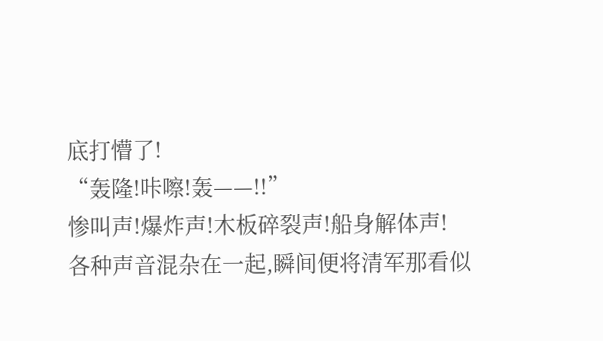底打懵了!
“轰隆!咔嚓!轰——!!”
惨叫声!爆炸声!木板碎裂声!船身解体声!
各种声音混杂在一起,瞬间便将清军那看似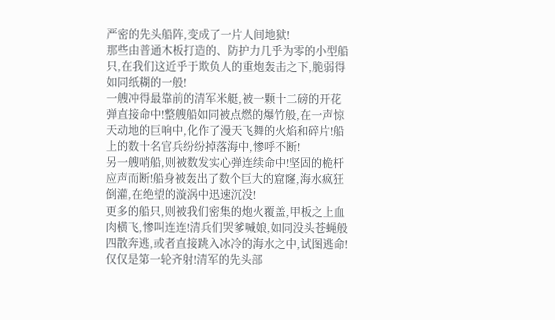严密的先头船阵,变成了一片人间地狱!
那些由普通木板打造的、防护力几乎为零的小型船只,在我们这近乎于欺负人的重炮轰击之下,脆弱得如同纸糊的一般!
一艘冲得最靠前的清军米艇,被一颗十二磅的开花弹直接命中!整艘船如同被点燃的爆竹般,在一声惊天动地的巨响中,化作了漫天飞舞的火焰和碎片!船上的数十名官兵纷纷掉落海中,惨呼不断!
另一艘哨船,则被数发实心弹连续命中!坚固的桅杆应声而断!船身被轰出了数个巨大的窟窿,海水疯狂倒灌,在绝望的漩涡中迅速沉没!
更多的船只,则被我们密集的炮火覆盖,甲板之上血肉横飞,惨叫连连!清兵们哭爹喊娘,如同没头苍蝇般四散奔逃,或者直接跳入冰冷的海水之中,试图逃命!
仅仅是第一轮齐射!清军的先头部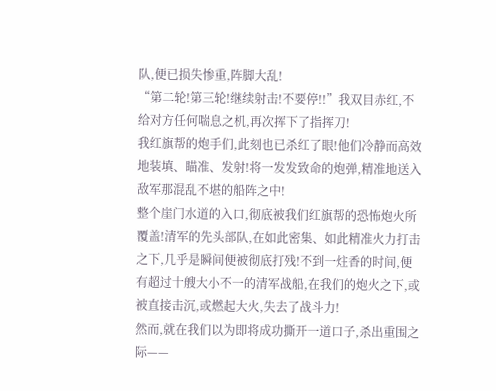队,便已损失惨重,阵脚大乱!
“第二轮!第三轮!继续射击!不要停!!”我双目赤红,不给对方任何喘息之机,再次挥下了指挥刀!
我红旗帮的炮手们,此刻也已杀红了眼!他们冷静而高效地装填、瞄准、发射!将一发发致命的炮弹,精准地送入敌军那混乱不堪的船阵之中!
整个崖门水道的入口,彻底被我们红旗帮的恐怖炮火所覆盖!清军的先头部队,在如此密集、如此精准火力打击之下,几乎是瞬间便被彻底打残!不到一炷香的时间,便有超过十艘大小不一的清军战船,在我们的炮火之下,或被直接击沉,或燃起大火,失去了战斗力!
然而,就在我们以为即将成功撕开一道口子,杀出重围之际——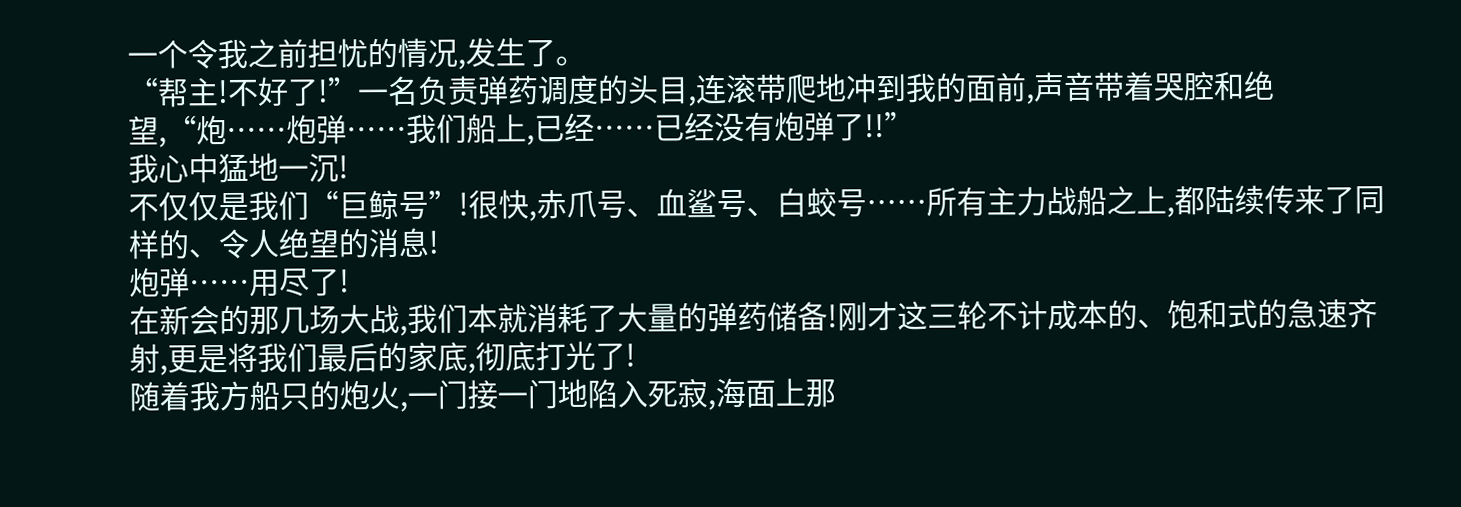一个令我之前担忧的情况,发生了。
“帮主!不好了!”一名负责弹药调度的头目,连滚带爬地冲到我的面前,声音带着哭腔和绝望,“炮……炮弹……我们船上,已经……已经没有炮弹了!!”
我心中猛地一沉!
不仅仅是我们“巨鲸号”!很快,赤爪号、血鲨号、白蛟号……所有主力战船之上,都陆续传来了同样的、令人绝望的消息!
炮弹……用尽了!
在新会的那几场大战,我们本就消耗了大量的弹药储备!刚才这三轮不计成本的、饱和式的急速齐射,更是将我们最后的家底,彻底打光了!
随着我方船只的炮火,一门接一门地陷入死寂,海面上那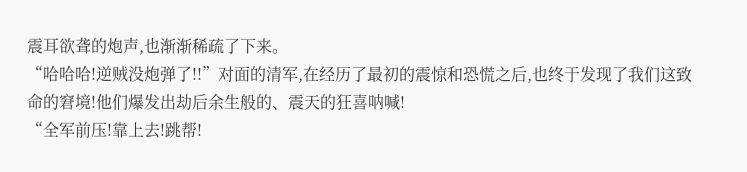震耳欲聋的炮声,也渐渐稀疏了下来。
“哈哈哈!逆贼没炮弹了!!”对面的清军,在经历了最初的震惊和恐慌之后,也终于发现了我们这致命的窘境!他们爆发出劫后余生般的、震天的狂喜呐喊!
“全军前压!靠上去!跳帮!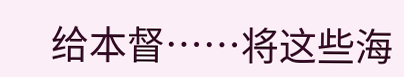给本督……将这些海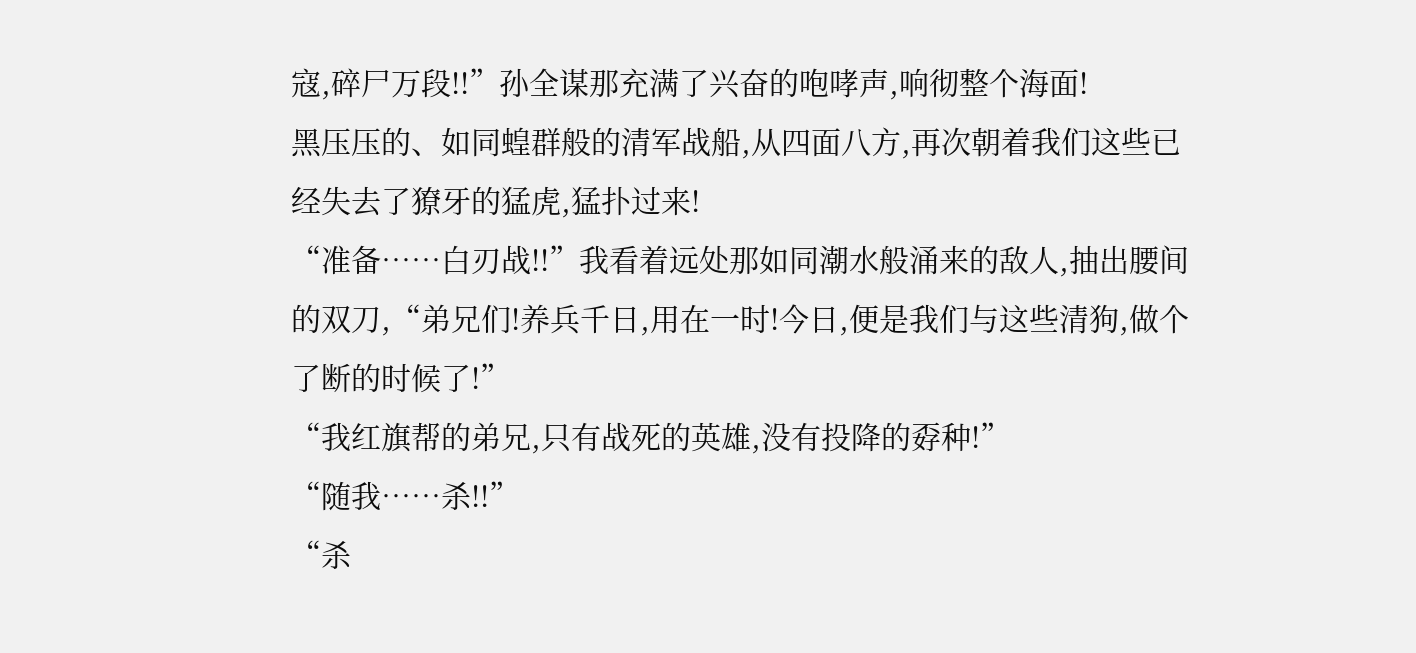寇,碎尸万段!!”孙全谋那充满了兴奋的咆哮声,响彻整个海面!
黑压压的、如同蝗群般的清军战船,从四面八方,再次朝着我们这些已经失去了獠牙的猛虎,猛扑过来!
“准备……白刃战!!”我看着远处那如同潮水般涌来的敌人,抽出腰间的双刀,“弟兄们!养兵千日,用在一时!今日,便是我们与这些清狗,做个了断的时候了!”
“我红旗帮的弟兄,只有战死的英雄,没有投降的孬种!”
“随我……杀!!”
“杀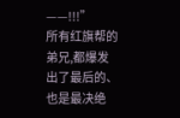——!!!”
所有红旗帮的弟兄,都爆发出了最后的、也是最决绝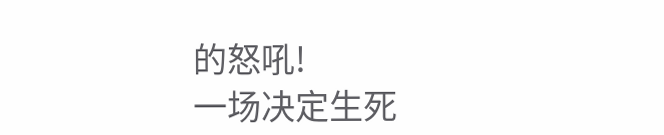的怒吼!
一场决定生死